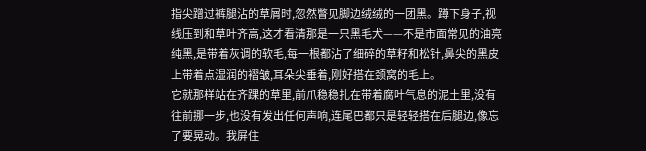指尖蹭过裤腿沾的草屑时,忽然瞥见脚边绒绒的一团黑。蹲下身子,视线压到和草叶齐高,这才看清那是一只黑毛犬——不是市面常见的油亮纯黑,是带着灰调的软毛,每一根都沾了细碎的草籽和松针,鼻尖的黑皮上带着点湿润的褶皱,耳朵尖垂着,刚好搭在颈窝的毛上。
它就那样站在齐踝的草里,前爪稳稳扎在带着腐叶气息的泥土里,没有往前挪一步,也没有发出任何声响,连尾巴都只是轻轻搭在后腿边,像忘了要晃动。我屏住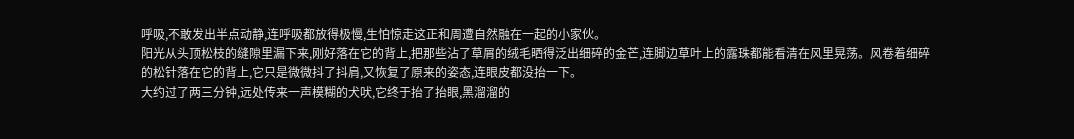呼吸,不敢发出半点动静,连呼吸都放得极慢,生怕惊走这正和周遭自然融在一起的小家伙。
阳光从头顶松枝的缝隙里漏下来,刚好落在它的背上,把那些沾了草屑的绒毛晒得泛出细碎的金芒,连脚边草叶上的露珠都能看清在风里晃荡。风卷着细碎的松针落在它的背上,它只是微微抖了抖肩,又恢复了原来的姿态,连眼皮都没抬一下。
大约过了两三分钟,远处传来一声模糊的犬吠,它终于抬了抬眼,黑溜溜的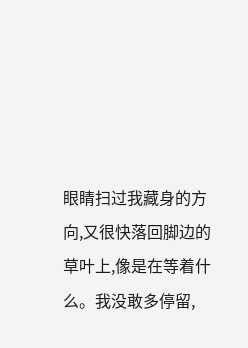眼睛扫过我藏身的方向,又很快落回脚边的草叶上,像是在等着什么。我没敢多停留,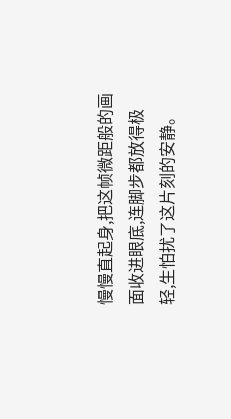慢慢直起身,把这帧微距般的画面收进眼底,连脚步都放得极轻,生怕扰了这片刻的安静。